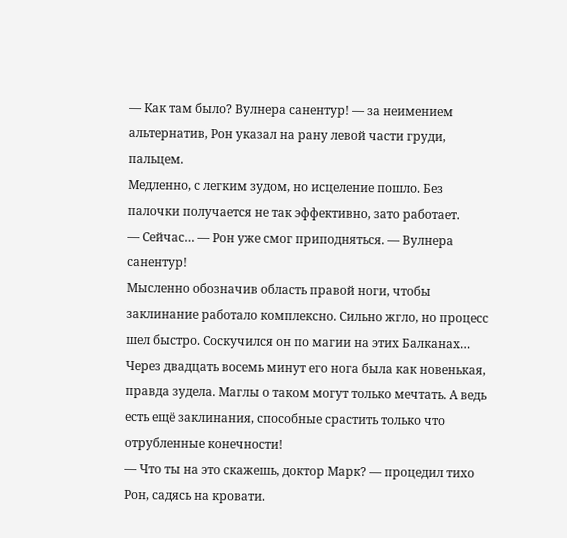— Как там было? Вулнера санентур! — за неимением альтернатив, Рон указал на рану левой части груди, пальцем.
Медленно, с легким зудом, но исцеление пошло. Без палочки получается не так эффективно, зато работает.
— Сейчас… — Рон уже смог приподняться. — Вулнера санентур!
Мысленно обозначив область правой ноги, чтобы заклинание работало комплексно. Сильно жгло, но процесс шел быстро. Соскучился он по магии на этих Балканах…
Через двадцать восемь минут его нога была как новенькая, правда зудела. Маглы о таком могут только мечтать. А ведь есть ещё заклинания, способные срастить только что отрубленные конечности!
— Что ты на это скажешь, доктор Марк? — процедил тихо Рон, садясь на кровати.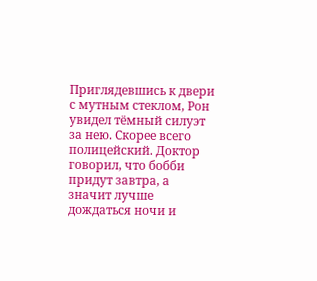Приглядевшись к двери с мутным стеклом, Рон увидел тёмный силуэт за нею. Скорее всего полицейский. Доктор говорил, что бобби придут завтра, а значит лучше дождаться ночи и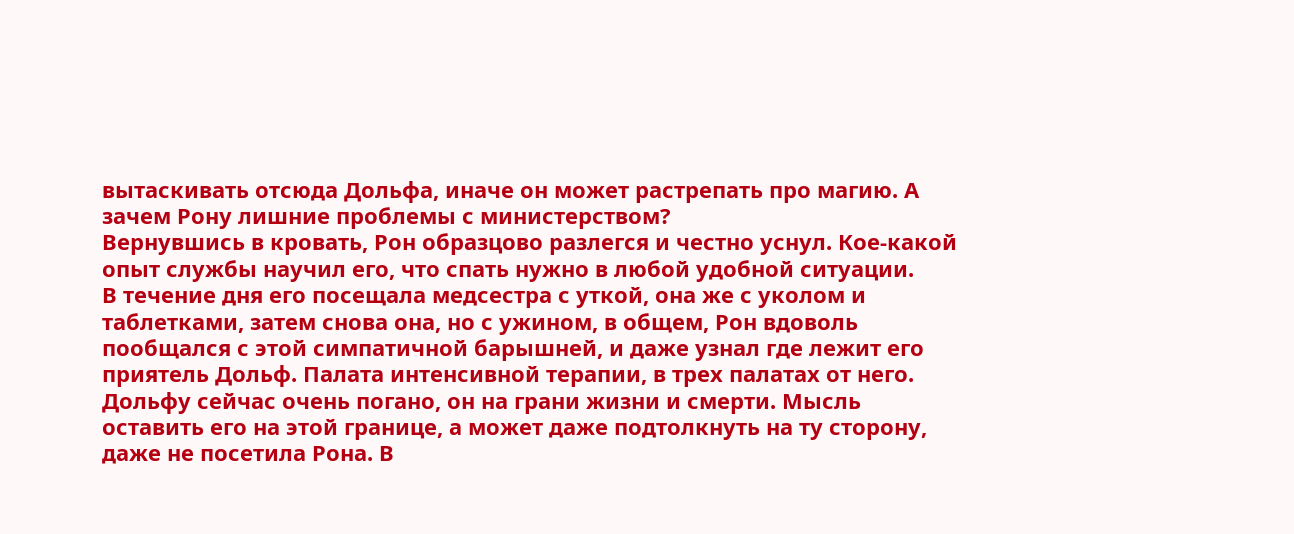вытаскивать отсюда Дольфа, иначе он может растрепать про магию. А зачем Рону лишние проблемы с министерством?
Вернувшись в кровать, Рон образцово разлегся и честно уснул. Кое-какой опыт службы научил его, что спать нужно в любой удобной ситуации.
В течение дня его посещала медсестра с уткой, она же с уколом и таблетками, затем снова она, но с ужином, в общем, Рон вдоволь пообщался с этой симпатичной барышней, и даже узнал где лежит его приятель Дольф. Палата интенсивной терапии, в трех палатах от него. Дольфу сейчас очень погано, он на грани жизни и смерти. Мысль оставить его на этой границе, а может даже подтолкнуть на ту сторону, даже не посетила Рона. В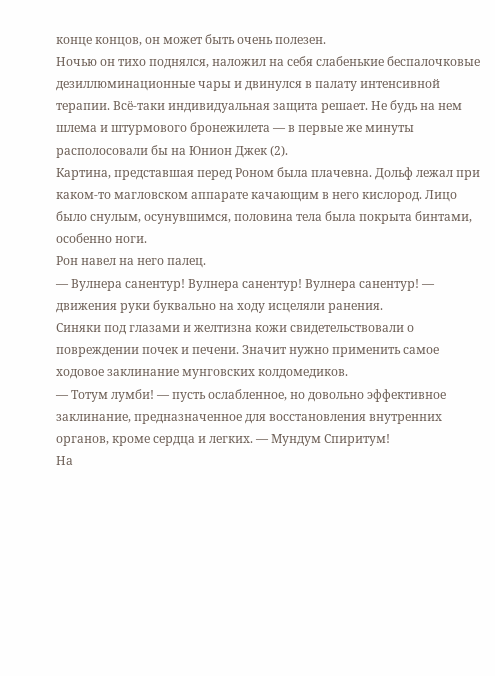конце концов, он может быть очень полезен.
Ночью он тихо поднялся, наложил на себя слабенькие беспалочковые дезиллюминационные чары и двинулся в палату интенсивной терапии. Всё-таки индивидуальная защита решает. Не будь на нем шлема и штурмового бронежилета — в первые же минуты располосовали бы на Юнион Джек (2).
Картина, представшая перед Роном была плачевна. Дольф лежал при каком-то магловском аппарате качающим в него кислород. Лицо было снулым, осунувшимся, половина тела была покрыта бинтами, особенно ноги.
Рон навел на него палец.
— Вулнера санентур! Вулнера санентур! Вулнера санентур! — движения руки буквально на ходу исцеляли ранения.
Синяки под глазами и желтизна кожи свидетельствовали о повреждении почек и печени. Значит нужно применить самое ходовое заклинание мунговских колдомедиков.
— Тотум лумби! — пусть ослабленное, но довольно эффективное заклинание, предназначенное для восстановления внутренних органов, кроме сердца и легких. — Мундум Спиритум!
На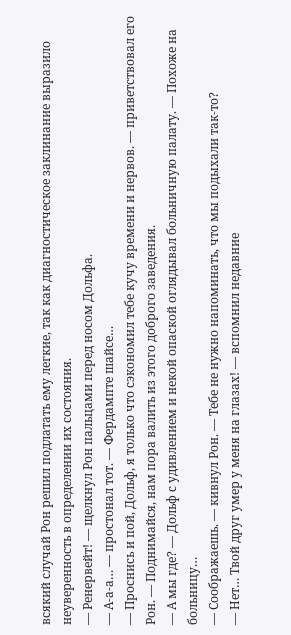всякий случай Рон решил подлатать ему легкие, так как диагностическое заклинание выразило неуверенность в определении их состояния.
— Ренервейт! — щелкнул Рон пальцами перед носом Дольфа.
— А-а-а… — простонал тот. — Фердампте шайсе…
— Проснись и пой, Дольф, я только что сэкономил тебе кучу времени и нервов. — приветствовал его Рон. — Поднимайся, нам пора валить из этого доброго заведения.
— А мы где? — Дольф с удивлением и некой опаской оглядывал больничную палату. — Похоже на больницу…
— Соображаешь. — кивнул Рон. — Тебе не нужно напоминать, что мы подыхали так-то?
— Нет… Твой друг умер у меня на глазах! — вспомнил недавние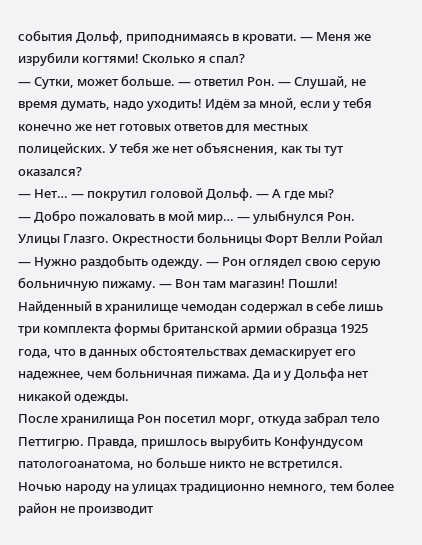события Дольф, приподнимаясь в кровати. — Меня же изрубили когтями! Сколько я спал?
— Сутки, может больше. — ответил Рон. — Слушай, не время думать, надо уходить! Идём за мной, если у тебя конечно же нет готовых ответов для местных полицейских. У тебя же нет объяснения, как ты тут оказался?
— Нет… — покрутил головой Дольф. — А где мы?
— Добро пожаловать в мой мир… — улыбнулся Рон.
Улицы Глазго. Окрестности больницы Форт Велли Ройал
— Нужно раздобыть одежду. — Рон оглядел свою серую больничную пижаму. — Вон там магазин! Пошли!
Найденный в хранилище чемодан содержал в себе лишь три комплекта формы британской армии образца 1925 года, что в данных обстоятельствах демаскирует его надежнее, чем больничная пижама. Да и у Дольфа нет никакой одежды.
После хранилища Рон посетил морг, откуда забрал тело Петтигрю. Правда, пришлось вырубить Конфундусом патологоанатома, но больше никто не встретился.
Ночью народу на улицах традиционно немного, тем более район не производит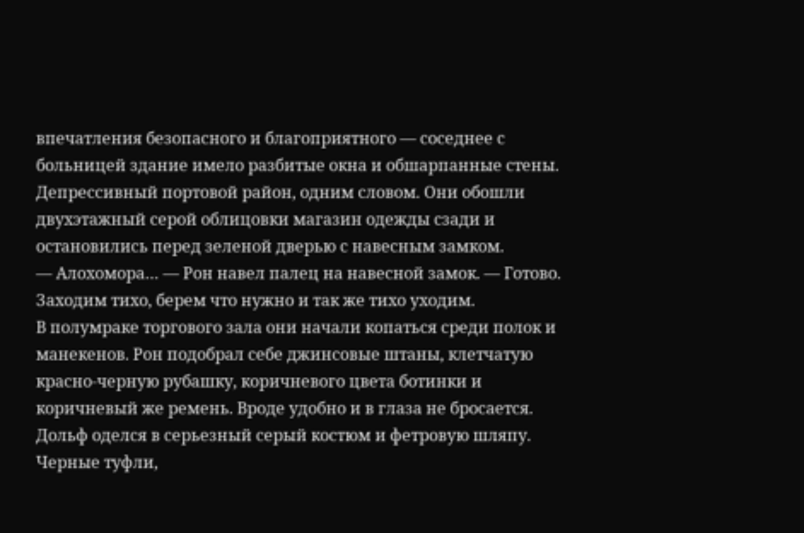впечатления безопасного и благоприятного — соседнее с больницей здание имело разбитые окна и обшарпанные стены. Депрессивный портовой район, одним словом. Они обошли двухэтажный серой облицовки магазин одежды сзади и остановились перед зеленой дверью с навесным замком.
— Алохомора… — Рон навел палец на навесной замок. — Готово. Заходим тихо, берем что нужно и так же тихо уходим.
В полумраке торгового зала они начали копаться среди полок и манекенов. Рон подобрал себе джинсовые штаны, клетчатую красно-черную рубашку, коричневого цвета ботинки и коричневый же ремень. Вроде удобно и в глаза не бросается.
Дольф оделся в серьезный серый костюм и фетровую шляпу. Черные туфли,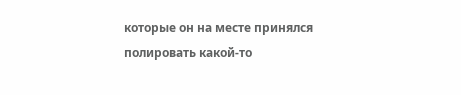которые он на месте принялся полировать какой-то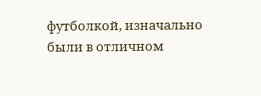футболкой, изначально были в отличном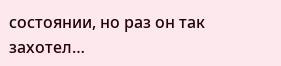состоянии, но раз он так захотел…